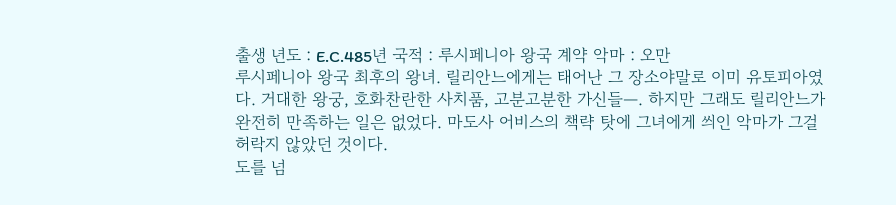출생 년도 : E.C.485년 국적 : 루시페니아 왕국 계약 악마 : 오만
루시페니아 왕국 최후의 왕녀. 릴리안느에게는 태어난 그 장소야말로 이미 유토피아였다. 거대한 왕궁, 호화찬란한 사치품, 고분고분한 가신들—. 하지만 그래도 릴리안느가 완전히 만족하는 일은 없었다. 마도사 어비스의 책략 탓에 그녀에게 씌인 악마가 그걸 허락지 않았던 것이다.
도를 넘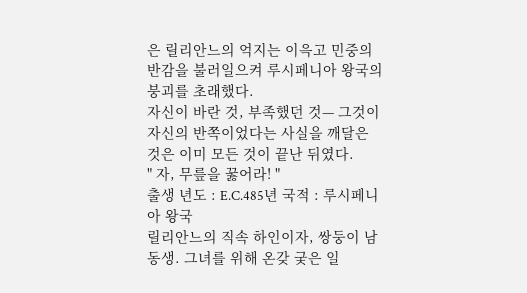은 릴리안느의 억지는 이윽고 민중의 반감을 불러일으켜 루시페니아 왕국의 붕괴를 초래했다.
자신이 바란 것, 부족했던 것— 그것이 자신의 반쪽이었다는 사실을 깨달은 것은 이미 모든 것이 끝난 뒤였다.
" 자, 무릎을 꿇어라! "
출생 년도 : E.C.485년 국적 : 루시페니아 왕국
릴리안느의 직속 하인이자, 쌍둥이 남동생. 그녀를 위해 온갖 궂은 일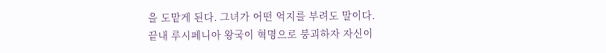을 도맡게 된다. 그녀가 어떤 억지를 부려도 말이다.
끝내 루시페니아 왕국이 혁명으로 붕괴하자 자신이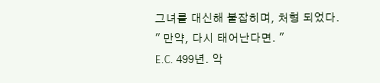그녀를 대신해 붙잡히며, 처형 되었다.
" 만약, 다시 태어난다면. "
E.C. 499년. 악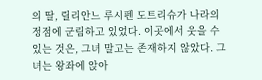의 딸, 릴리안느 루시펜 도트리슈가 나라의 정점에 군림하고 있었다. 이곳에서 웃을 수 있는 것은, 그녀 말고는 존재하지 않았다. 그녀는 왕좌에 앉아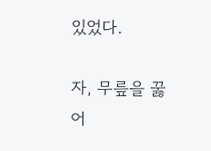있었다.

자, 무릎을 꿇어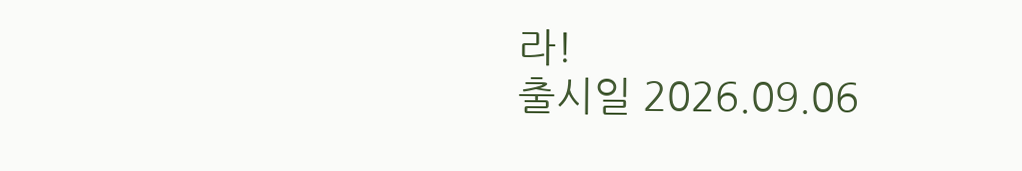라!
출시일 2026.09.06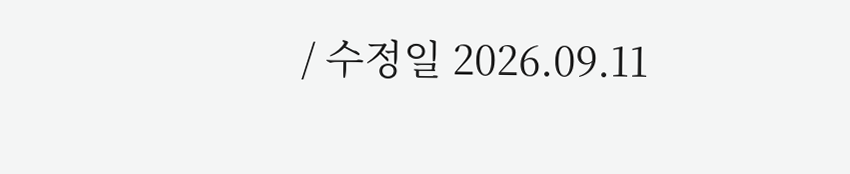/ 수정일 2026.09.11